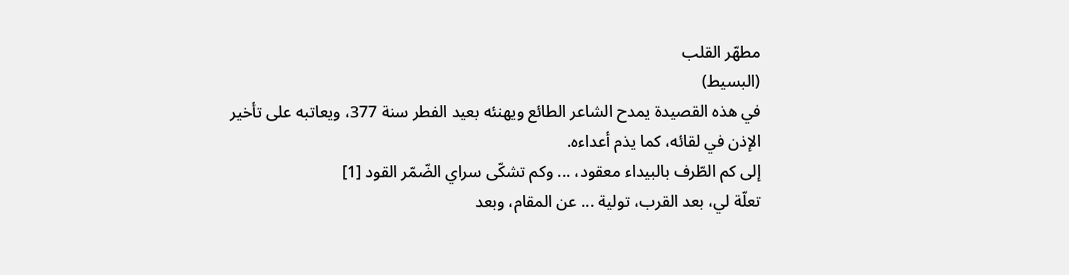مطهّر القلب
(البسيط)
في هذه القصيدة يمدح الشاعر الطائع ويهنئه بعيد الفطر سنة 377، ويعاتبه على تأخير الإذن في لقائه، كما يذم أعداءه.
إلى كم الطّرف بالبيداء معقود، ... وكم تشكّى سراي الضّمّر القود [1]
تعلّة لي، بعد القرب، تولية ... عن المقام، وبعد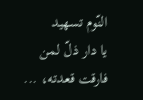النّوم تسهيد
يا دار ذلّ لمن فارقت قعدته، ...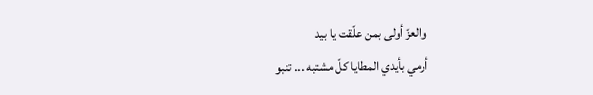والعزّ أولى بمن علّقت يا بيد
أرمي بأيدي المطايا كلّ مشتبه ... تنبو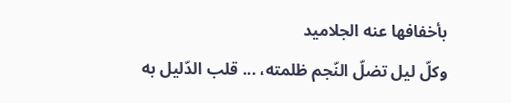بأخفافها عنه الجلاميد
وكلّ ليل تضلّ النّجم ظلمته، ... قلب الدّليل به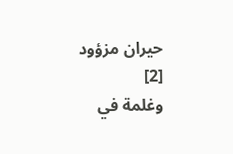حيران مزؤود [2]
وغلمة في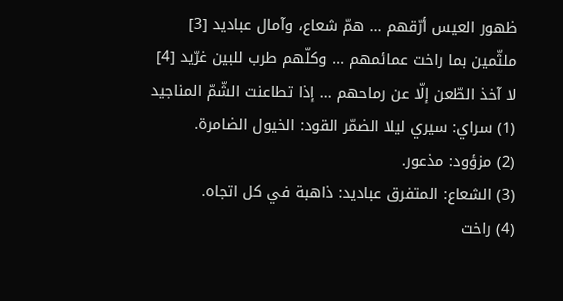ظهور العيس أرّقهم ... همّ شعاع، وآمال عباديد [3]
ملثّمين بما راخت عمائمهم ... وكلّهم طرب للبين غرّيد [4]
لا آخذ الطّعن إلّا عن رماحهم ... إذا تطاعنت الشّمّ المناجيد
(1) سراي: سيري ليلا الضمّر القود: الخيول الضامرة.
(2) مزؤود: مذعور.
(3) الشعاع: المتفرق عباديد: ذاهبة في كل اتجاه.
(4) راخت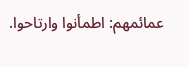عمائمهم: اطمأنوا وارتاحوا.